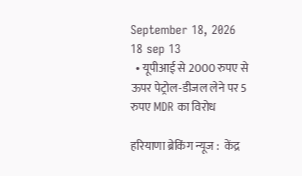September 18, 2026
18 sep 13
  • यूपीआई से 2000 रुपए से ऊपर पेट्रोल-डीजल लेने पर 5 रुपए MDR का विरोध

हरियाणा ब्रेकिंग न्यूज :  केंद्र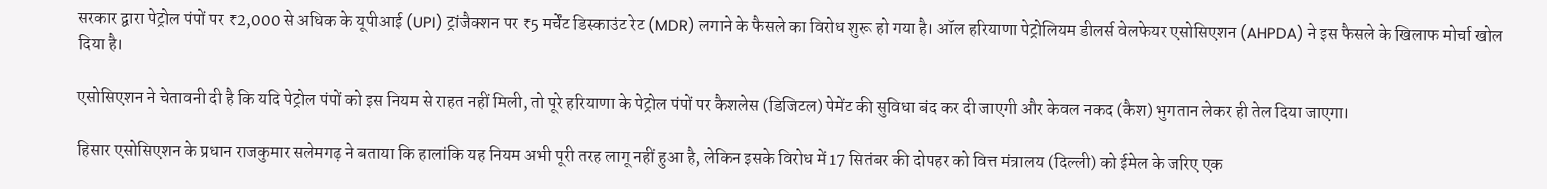सरकार द्वारा पेट्रोल पंपों पर ₹2,000 से अधिक के यूपीआई (UPI) ट्रांजैक्शन पर ₹5 मर्चेंट डिस्काउंट रेट (MDR) लगाने के फैसले का विरोध शुरू हो गया है। ऑल हरियाणा पेट्रोलियम डीलर्स वेलफेयर एसोसिएशन (AHPDA) ने इस फैसले के खिलाफ मोर्चा खोल दिया है।

एसोसिएशन ने चेतावनी दी है कि यदि पेट्रोल पंपों को इस नियम से राहत नहीं मिली, तो पूरे हरियाणा के पेट्रोल पंपों पर कैशलेस (डिजिटल) पेमेंट की सुविधा बंद कर दी जाएगी और केवल नकद (कैश) भुगतान लेकर ही तेल दिया जाएगा।

हिसार एसोसिएशन के प्रधान राजकुमार सलेमगढ़ ने बताया कि हालांकि यह नियम अभी पूरी तरह लागू नहीं हुआ है, लेकिन इसके विरोध में 17 सितंबर की दोपहर को वित्त मंत्रालय (दिल्ली) को ईमेल के जरिए एक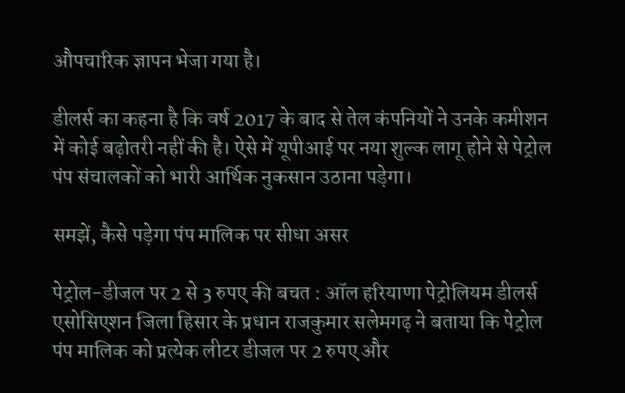औपचारिक ज्ञापन भेजा गया है।

डीलर्स का कहना है कि वर्ष 2017 के बाद से तेल कंपनियों ने उनके कमीशन में कोई बढ़ोतरी नहीं की है। ऐसे में यूपीआई पर नया शुल्क लागू होने से पेट्रोल पंप संचालकों को भारी आर्थिक नुकसान उठाना पड़ेगा।

समझें, कैसे पड़ेगा पंप मालिक पर सीधा असर

पेट्रोल-डीजल पर 2 से 3 रुपए की बचत : ऑल हरियाणा पेट्रोलियम डीलर्स एसोसिएशन जिला हिसार के प्रधान राजकुमार सलेमगढ़ ने बताया कि पेट्रोल पंप मालिक को प्रत्येक लीटर डीजल पर 2 रुपए और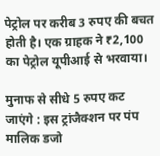पेट्रोल पर करीब 3 रुपए की बचत होती है। एक ग्राहक ने ₹2,100 का पेट्रोल यूपीआई से भरवाया।

मुनाफ से सीधे 5 रुपए कट जाएंगे : इस ट्रांजैक्शन पर पंप मालिक डजो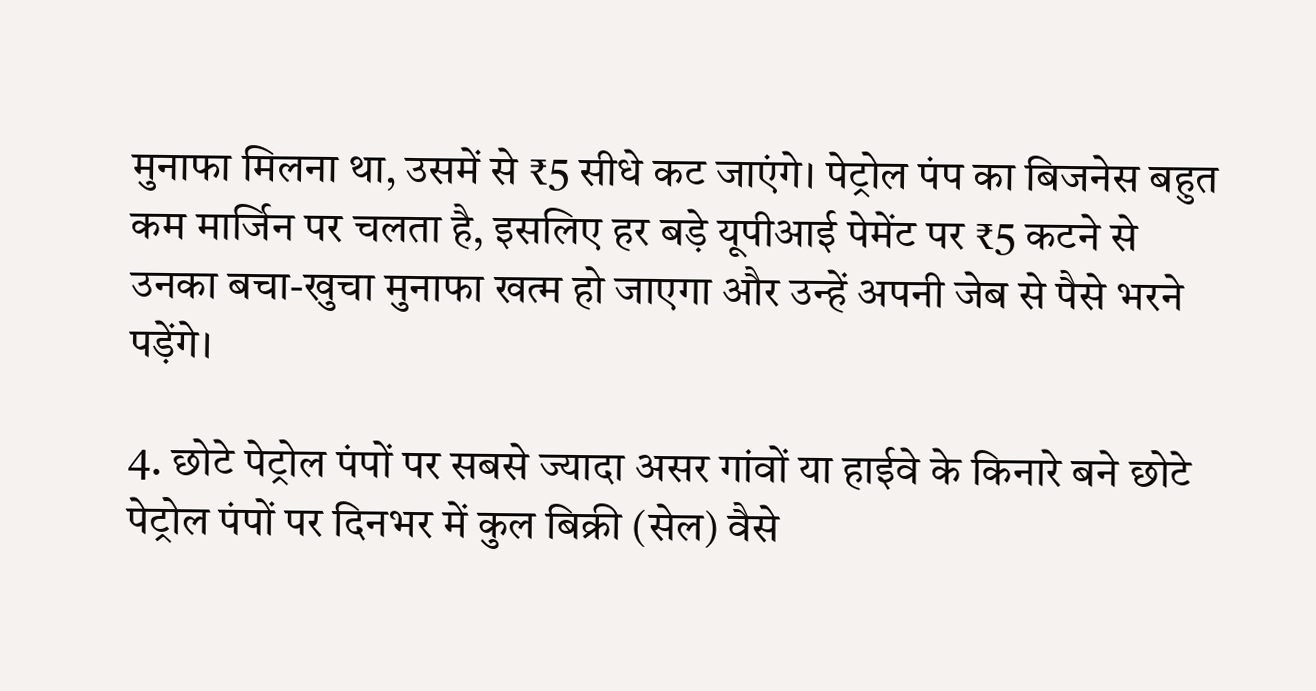मुनाफा मिलना था, उसमें से ₹5 सीधे कट जाएंगे। पेट्रोल पंप का बिजनेस बहुत कम मार्जिन पर चलता है, इसलिए हर बड़े यूपीआई पेमेंट पर ₹5 कटने से उनका बचा-खुचा मुनाफा खत्म हो जाएगा और उन्हें अपनी जेब से पैसे भरने पड़ेंगे।

4. छोटे पेट्रोल पंपों पर सबसे ज्यादा असर गांवों या हाईवे के किनारे बने छोटे पेट्रोल पंपों पर दिनभर में कुल बिक्री (सेल) वैसे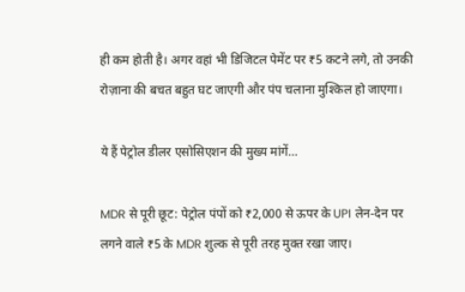ही कम होती है। अगर वहां भी डिजिटल पेमेंट पर ₹5 कटने लगे, तो उनकी रोज़ाना की बचत बहुत घट जाएगी और पंप चलाना मुश्किल हो जाएगा।

ये हैं पेट्रोल डीलर एसोसिएशन की मुख्य मांगें…

MDR से पूरी छूट: पेट्रोल पंपों को ₹2,000 से ऊपर के UPI लेन-देन पर लगने वाले ₹5 के MDR शुल्क से पूरी तरह मुक्त रखा जाए।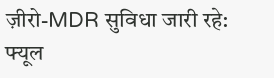ज़ीरो-MDR सुविधा जारी रहे: फ्यूल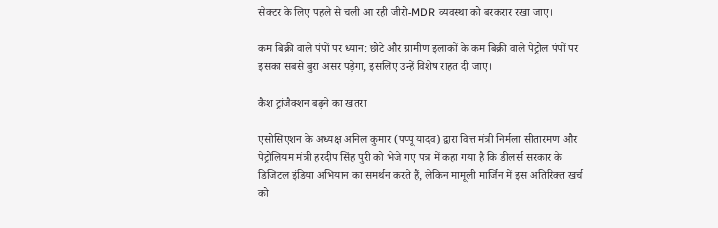सेक्टर के लिए पहले से चली आ रही जीरो-MDR व्यवस्था को बरकरार रखा जाए।

कम बिक्री वाले पंपों पर ध्यान: छोटे और ग्रामीण इलाकों के कम बिक्री वाले पेट्रोल पंपों पर इसका सबसे बुरा असर पड़ेगा, इसलिए उन्हें विशेष राहत दी जाए।

कैश ट्रांजैक्शन बढ़ने का खतरा

एसोसिएशन के अध्यक्ष अनिल कुमार (पप्पू यादव) द्वारा वित्त मंत्री निर्मला सीतारमण और पेट्रोलियम मंत्री हरदीप सिंह पुरी को भेजे गए पत्र में कहा गया है कि डीलर्स सरकार के डिजिटल इंडिया अभियान का समर्थन करते हैं, लेकिन मामूली मार्जिन में इस अतिरिक्त खर्च को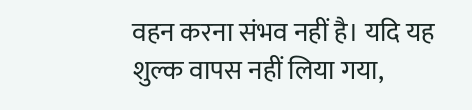वहन करना संभव नहीं है। यदि यह शुल्क वापस नहीं लिया गया,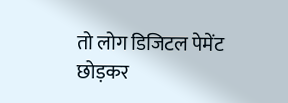तो लोग डिजिटल पेमेंट छोड़कर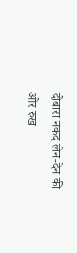दोबारा नकद लेन-देन की ओर रुख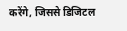करेंगे, जिससे डिजिटल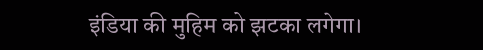इंडिया की मुहिम को झटका लगेगा।